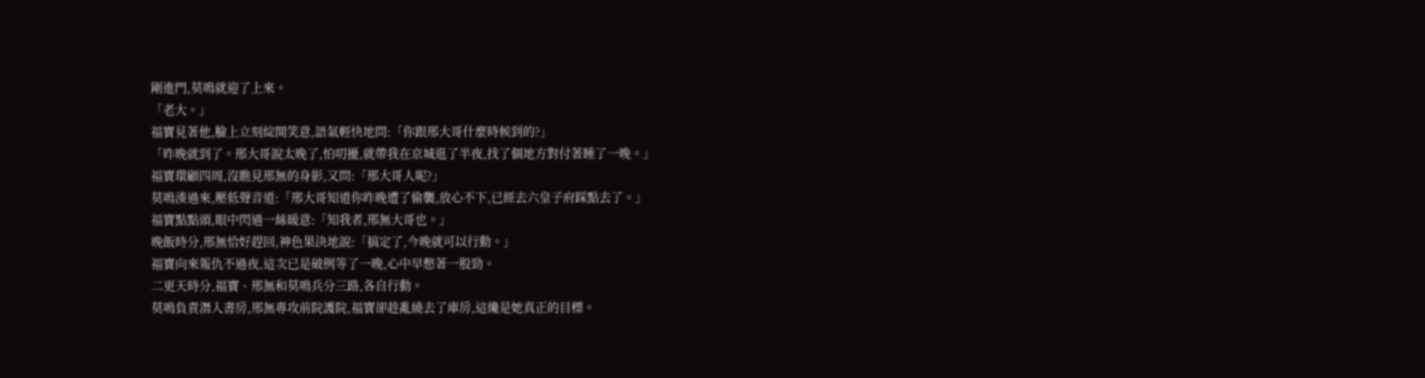剛進門,莫鳴就迎了上來。
「老大。」
福寶見著他,臉上立刻綻開笑意,語氣輕快地問:「你跟邢大哥什麼時候到的?」
「昨晚就到了。邢大哥說太晚了,怕叨擾,就帶我在京城逛了半夜,找了個地方對付著睡了一晚。」
福寶環顧四周,沒瞧見邢無的身影,又問:「邢大哥人呢?」
莫鳴湊過來,壓低聲音道:「邢大哥知道你昨晚遭了偷襲,放心不下,已經去六皇子府踩點去了。」
福寶點點頭,眼中閃過一絲暖意:「知我者,邢無大哥也。」
晚飯時分,邢無恰好趕回,神色果決地說:「搞定了,今晚就可以行動。」
福寶向來報仇不過夜,這次已是破例等了一晚,心中早憋著一股勁。
二更天時分,福寶、邢無和莫鳴兵分三路,各自行動。
莫鳴負責潛入書房,邢無專攻前院護院,福寶卻趁亂繞去了庫房,這纔是她真正的目標。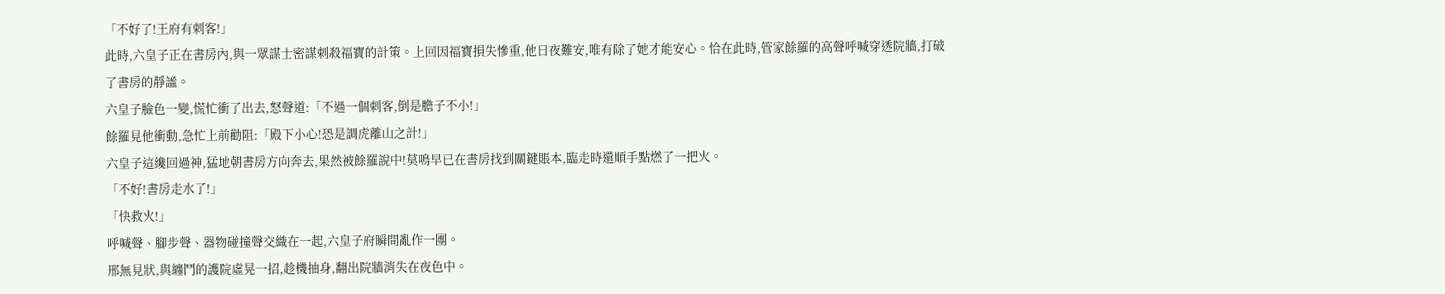「不好了!王府有刺客!」
此時,六皇子正在書房內,與一眾謀士密謀刺殺福寶的計策。上回因福寶損失慘重,他日夜難安,唯有除了她才能安心。恰在此時,管家餘羅的高聲呼喊穿透院牆,打破了書房的靜謐。
六皇子臉色一變,慌忙衝了出去,怒聲道:「不過一個刺客,倒是膽子不小!」
餘羅見他衝動,急忙上前勸阻:「殿下小心!恐是調虎離山之計!」
六皇子這纔回過神,猛地朝書房方向奔去,果然被餘羅說中!莫鳴早已在書房找到關鍵賬本,臨走時還順手點燃了一把火。
「不好!書房走水了!」
「快救火!」
呼喊聲、腳步聲、器物碰撞聲交織在一起,六皇子府瞬間亂作一團。
邢無見狀,與纏鬥的護院虛晃一招,趁機抽身,翻出院牆消失在夜色中。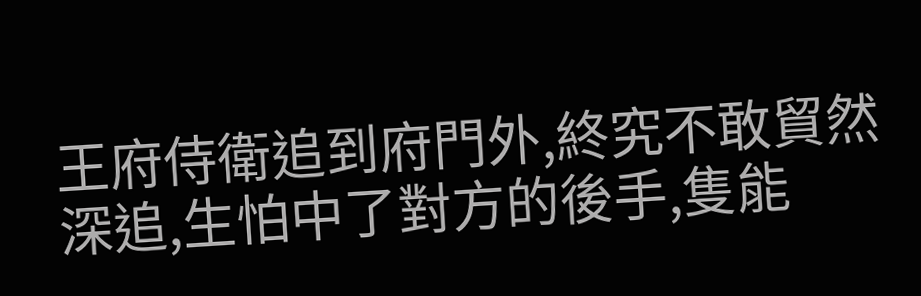王府侍衛追到府門外,終究不敢貿然深追,生怕中了對方的後手,隻能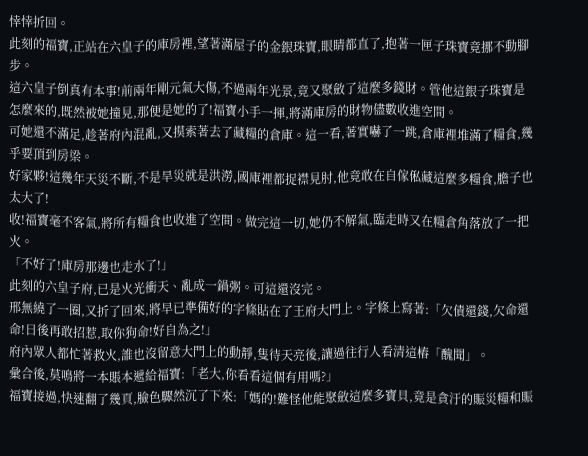悻悻折回。
此刻的福寶,正站在六皇子的庫房裡,望著滿屋子的金銀珠寶,眼睛都直了,抱著一匣子珠寶竟挪不動腳步。
這六皇子倒真有本事!前兩年剛元氣大傷,不過兩年光景,竟又聚斂了這麼多錢財。管他這銀子珠寶是怎麼來的,既然被她撞見,那便是她的了!福寶小手一揮,將滿庫房的財物儘數收進空間。
可她還不滿足,趁著府內混亂,又摸索著去了藏糧的倉庫。這一看,著實嚇了一跳,倉庫裡堆滿了糧食,幾乎要頂到房梁。
好家夥!這幾年天災不斷,不是旱災就是洪澇,國庫裡都捉襟見肘,他竟敢在自傢俬藏這麼多糧食,膽子也太大了!
收!福寶毫不客氣,將所有糧食也收進了空間。做完這一切,她仍不解氣,臨走時又在糧倉角落放了一把火。
「不好了!庫房那邊也走水了!」
此刻的六皇子府,已是火光衝天、亂成一鍋粥。可這還沒完。
邢無繞了一圈,又折了回來,將早已準備好的字條貼在了王府大門上。字條上寫著:「欠債還錢,欠命還命!日後再敢招惹,取你狗命!好自為之!」
府內眾人都忙著救火,誰也沒留意大門上的動靜,隻待天亮後,讓過往行人看清這樁「醜聞」。
彙合後,莫鳴將一本賬本遞給福寶:「老大,你看看這個有用嗎?」
福寶接過,快速翻了幾頁,臉色驟然沉了下來:「媽的!難怪他能聚斂這麼多寶貝,竟是貪汙的賑災糧和賑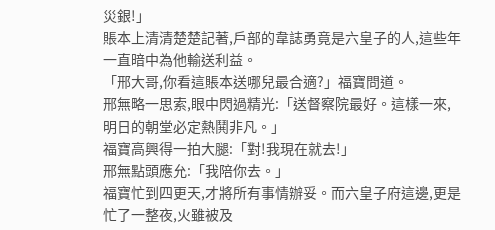災銀!」
賬本上清清楚楚記著,戶部的韋誌勇竟是六皇子的人,這些年一直暗中為他輸送利益。
「邢大哥,你看這賬本送哪兒最合適?」福寶問道。
邢無略一思索,眼中閃過精光:「送督察院最好。這樣一來,明日的朝堂必定熱鬨非凡。」
福寶高興得一拍大腿:「對!我現在就去!」
邢無點頭應允:「我陪你去。」
福寶忙到四更天,才將所有事情辦妥。而六皇子府這邊,更是忙了一整夜,火雖被及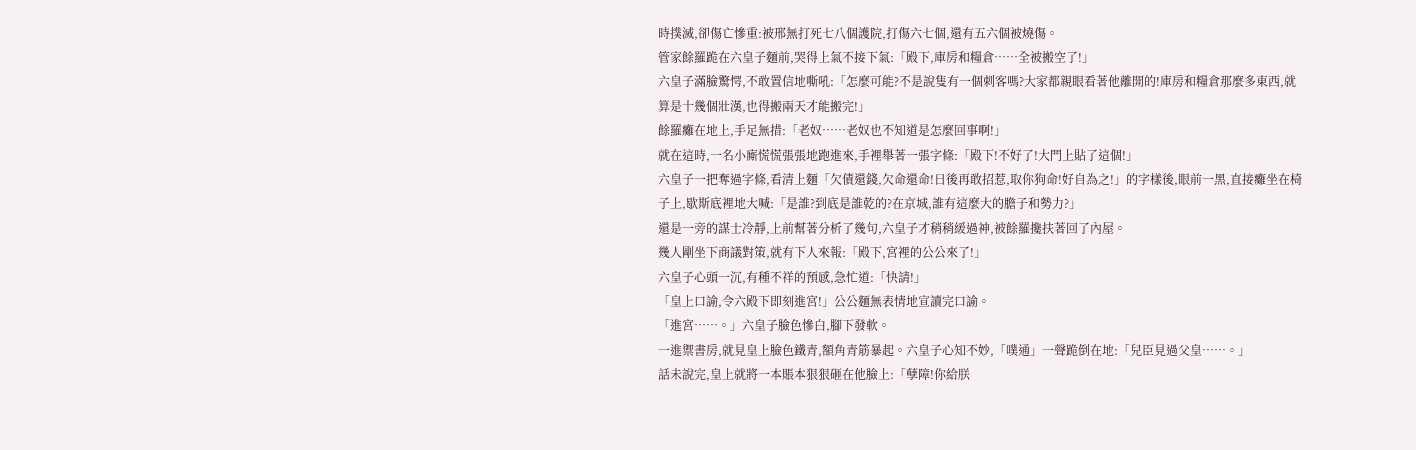時撲滅,卻傷亡慘重:被邢無打死七八個護院,打傷六七個,還有五六個被燒傷。
管家餘羅跪在六皇子麵前,哭得上氣不接下氣:「殿下,庫房和糧倉……全被搬空了!」
六皇子滿臉驚愕,不敢置信地嘶吼:「怎麼可能?不是說隻有一個刺客嗎?大家都親眼看著他離開的!庫房和糧倉那麼多東西,就算是十幾個壯漢,也得搬兩天才能搬完!」
餘羅癱在地上,手足無措:「老奴……老奴也不知道是怎麼回事啊!」
就在這時,一名小廝慌慌張張地跑進來,手裡舉著一張字條:「殿下!不好了!大門上貼了這個!」
六皇子一把奪過字條,看清上麵「欠債還錢,欠命還命!日後再敢招惹,取你狗命!好自為之!」的字樣後,眼前一黑,直接癱坐在椅子上,歇斯底裡地大喊:「是誰?到底是誰乾的?在京城,誰有這麼大的膽子和勢力?」
還是一旁的謀士冷靜,上前幫著分析了幾句,六皇子才稍稍緩過神,被餘羅攙扶著回了內屋。
幾人剛坐下商議對策,就有下人來報:「殿下,宮裡的公公來了!」
六皇子心頭一沉,有種不祥的預感,急忙道:「快請!」
「皇上口諭,令六殿下即刻進宮!」公公麵無表情地宣讀完口諭。
「進宮……。」六皇子臉色慘白,腳下發軟。
一進禦書房,就見皇上臉色鐵青,額角青筋暴起。六皇子心知不妙,「噗通」一聲跪倒在地:「兒臣見過父皇……。」
話未說完,皇上就將一本賬本狠狠砸在他臉上:「孽障!你給朕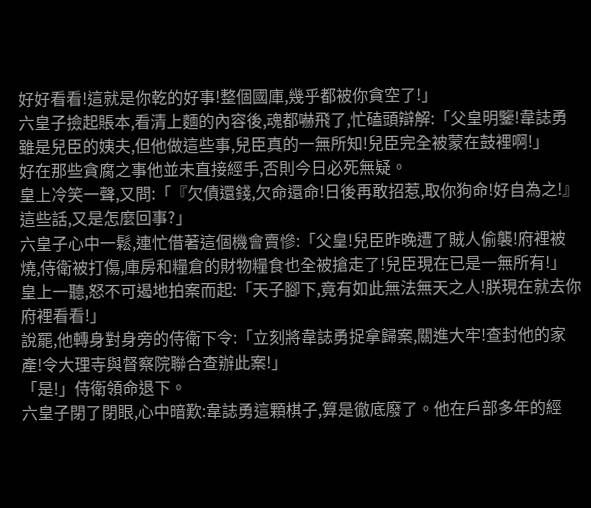好好看看!這就是你乾的好事!整個國庫,幾乎都被你貪空了!」
六皇子撿起賬本,看清上麵的內容後,魂都嚇飛了,忙磕頭辯解:「父皇明鑒!韋誌勇雖是兒臣的姨夫,但他做這些事,兒臣真的一無所知!兒臣完全被蒙在鼓裡啊!」
好在那些貪腐之事他並未直接經手,否則今日必死無疑。
皇上冷笑一聲,又問:「『欠債還錢,欠命還命!日後再敢招惹,取你狗命!好自為之!』這些話,又是怎麼回事?」
六皇子心中一鬆,連忙借著這個機會賣慘:「父皇!兒臣昨晚遭了賊人偷襲!府裡被燒,侍衛被打傷,庫房和糧倉的財物糧食也全被搶走了!兒臣現在已是一無所有!」
皇上一聽,怒不可遏地拍案而起:「天子腳下,竟有如此無法無天之人!朕現在就去你府裡看看!」
說罷,他轉身對身旁的侍衛下令:「立刻將韋誌勇捉拿歸案,關進大牢!查封他的家產!令大理寺與督察院聯合查辦此案!」
「是!」侍衛領命退下。
六皇子閉了閉眼,心中暗歎:韋誌勇這顆棋子,算是徹底廢了。他在戶部多年的經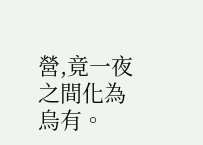營,竟一夜之間化為烏有。